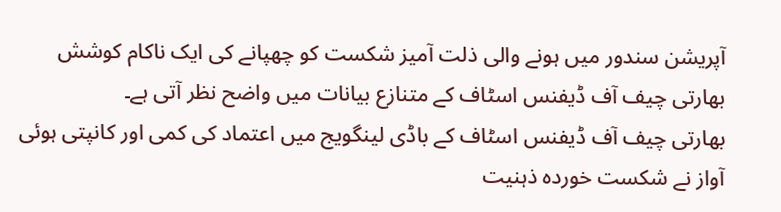آپریشن سندور میں ہونے والی ذلت آمیز شکست کو چھپانے کی ایک ناکام کوشش بھارتی چیف آف ڈیفنس اسٹاف کے متنازع بیانات میں واضح نظر آتی ہے۔
بھارتی چیف آف ڈیفنس اسٹاف کے باڈی لینگویج میں اعتماد کی کمی اور کانپتی ہوئی آواز نے شکست خوردہ ذہنیت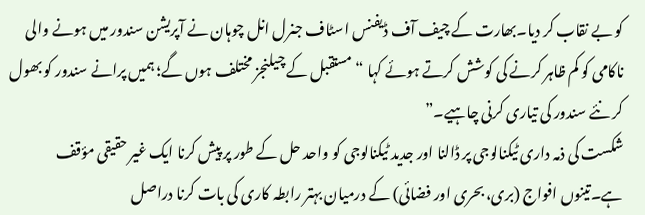کو بے نقاب کر دیا۔بھارت کے چیف آف ڈیفنس اسٹاف جنرل انل چوہان نے آپریشن سندور میں ہونے والی ناکامی کو کم ظاہر کرنے کی کوشش کرتے ہوئے کہا “مستقبل کے چیلنجز مختلف ہوں گے؛ ہمیں پرانے سندور کو بھول کر نئے سندور کی تیاری کرنی چاہیے۔”
شکست کی ذمہ داری ٹیکنالوجی پر ڈالنا اور جدید ٹیکنالوجی کو واحد حل کے طور پر پیش کرنا ایک غیر حقیقی مؤقف ہے۔تینوں افواج (بری، بحری اور فضائی) کے درمیان بہتر رابطہ کاری کی بات کرنا دراصل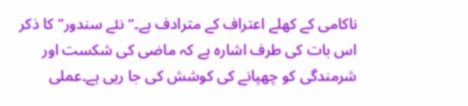ناکامی کے کھلے اعتراف کے مترادف ہے۔“نئے سندور” کا ذکر اس بات کی طرف اشارہ ہے کہ ماضی کی شکست اور شرمندگی کو چھپانے کی کوشش کی جا رہی ہے۔عملی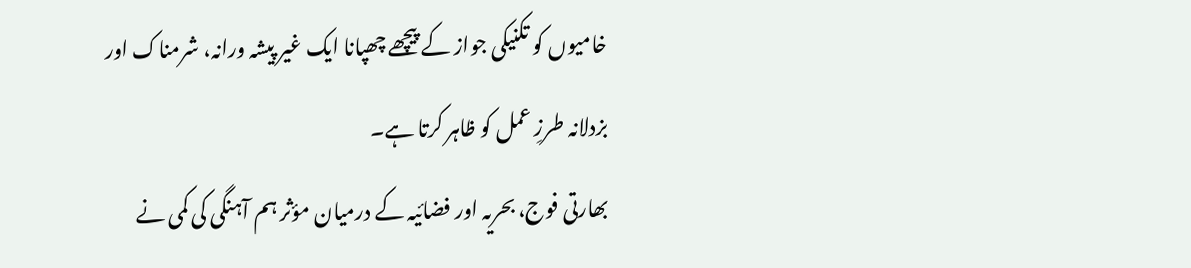خامیوں کو تکنیکی جواز کے پیچھے چھپانا ایک غیر پیشہ ورانہ، شرمناک اور بزدلانہ طرزِ عمل کو ظاہر کرتا ہے۔
بھارتی فوج، بحریہ اور فضائیہ کے درمیان مؤثر ہم آہنگی کی کمی نے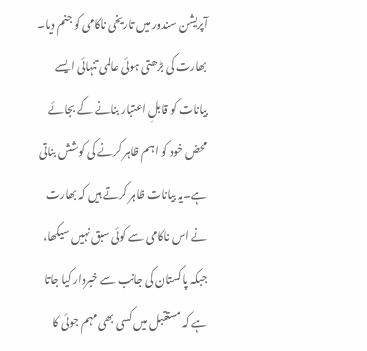آپریشن سندور میں تاریخی ناکامی کو جنم دیا۔
بھارت کی بڑھتی ہوئی عالمی تنہائی ایسے بیانات کو قابلِ اعتبار بنانے کے بجائے محض خود کو اہم ظاہر کرنے کی کوشش بناتی ہے۔یہ بیانات ظاہر کرتے ہیں کہ بھارت نے اس ناکامی سے کوئی سبق نہیں سیکھا، جبکہ پاکستان کی جانب سے خبردار کیا جاتا ہے کہ مستقبل میں کسی بھی مہم جوئی کا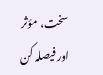سخت، مؤثر اور فیصلہ کن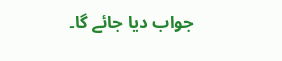جواب دیا جائے گا۔